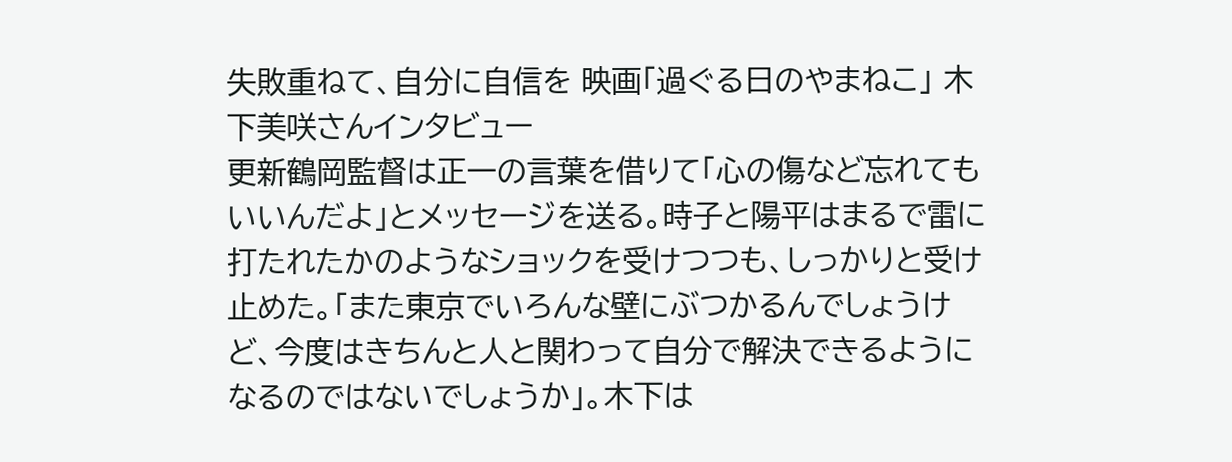失敗重ねて、自分に自信を 映画「過ぐる日のやまねこ」 木下美咲さんインタビュー
更新鶴岡監督は正一の言葉を借りて「心の傷など忘れてもいいんだよ」とメッセージを送る。時子と陽平はまるで雷に打たれたかのようなショックを受けつつも、しっかりと受け止めた。「また東京でいろんな壁にぶつかるんでしょうけど、今度はきちんと人と関わって自分で解決できるようになるのではないでしょうか」。木下は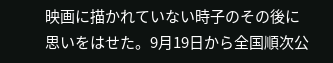映画に描かれていない時子のその後に思いをはせた。9月19日から全国順次公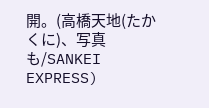開。(高橋天地(たかくに)、写真も/SANKEI EXPRESS)